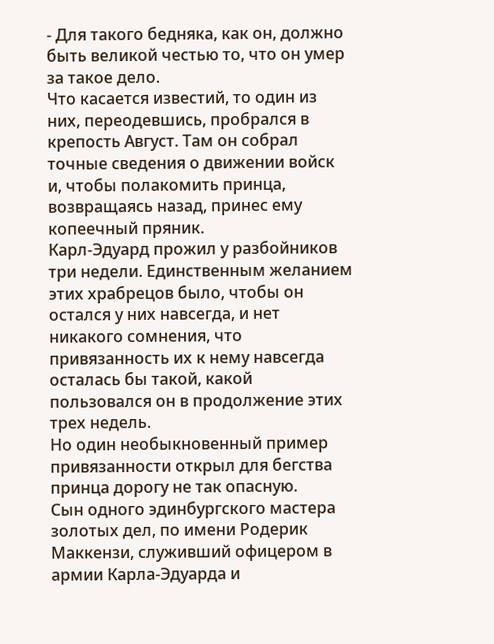- Для такого бедняка, как он, должно быть великой честью то, что он умер за такое дело.
Что касается известий, то один из них, переодевшись, пробрался в крепость Август. Там он собрал точные сведения о движении войск и, чтобы полакомить принца, возвращаясь назад, принес ему копеечный пряник.
Карл-Эдуард прожил у разбойников три недели. Единственным желанием этих храбрецов было, чтобы он остался у них навсегда, и нет никакого сомнения, что привязанность их к нему навсегда осталась бы такой, какой пользовался он в продолжение этих трех недель.
Но один необыкновенный пример привязанности открыл для бегства принца дорогу не так опасную.
Сын одного эдинбургского мастера золотых дел, по имени Родерик Маккензи, служивший офицером в армии Карла-Эдуарда и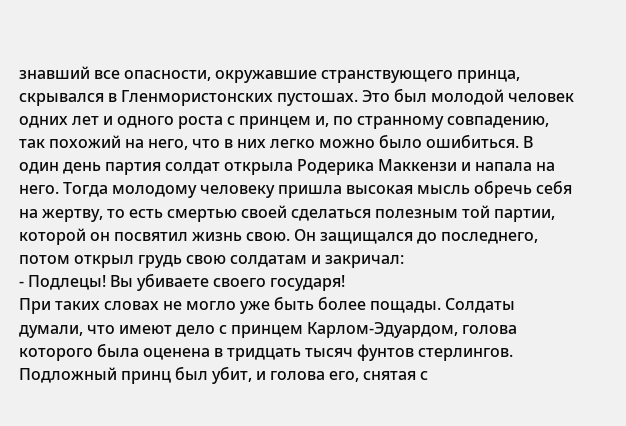знавший все опасности, окружавшие странствующего принца, скрывался в Гленмористонских пустошах. Это был молодой человек одних лет и одного роста с принцем и, по странному совпадению, так похожий на него, что в них легко можно было ошибиться. В один день партия солдат открыла Родерика Маккензи и напала на него. Тогда молодому человеку пришла высокая мысль обречь себя на жертву, то есть смертью своей сделаться полезным той партии, которой он посвятил жизнь свою. Он защищался до последнего, потом открыл грудь свою солдатам и закричал:
- Подлецы! Вы убиваете своего государя!
При таких словах не могло уже быть более пощады. Солдаты думали, что имеют дело с принцем Карлом-Эдуардом, голова которого была оценена в тридцать тысяч фунтов стерлингов. Подложный принц был убит, и голова его, снятая с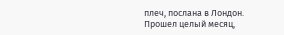плеч, послана в Лондон.
Прошел целый месяц,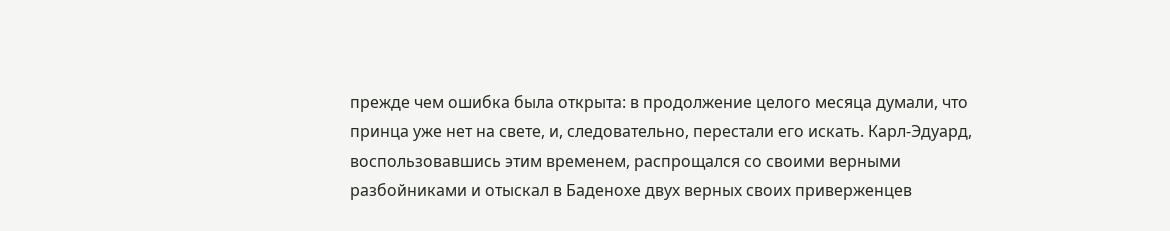прежде чем ошибка была открыта: в продолжение целого месяца думали, что принца уже нет на свете, и, следовательно, перестали его искать. Карл-Эдуард, воспользовавшись этим временем, распрощался со своими верными разбойниками и отыскал в Баденохе двух верных своих приверженцев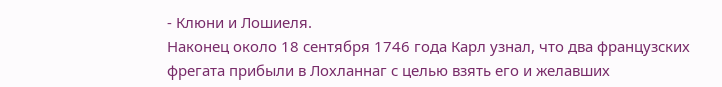- Клюни и Лошиеля.
Наконец около 18 сентября 1746 года Карл узнал, что два французских фрегата прибыли в Лохланнаг с целью взять его и желавших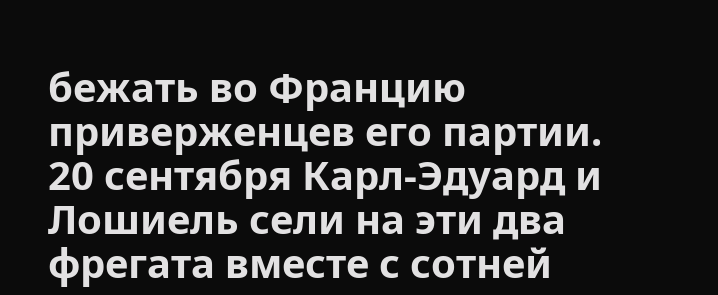бежать во Францию приверженцев его партии.
20 сентября Карл-Эдуард и Лошиель сели на эти два фрегата вместе с сотней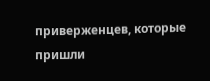приверженцев, которые пришли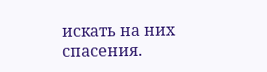искать на них спасения.